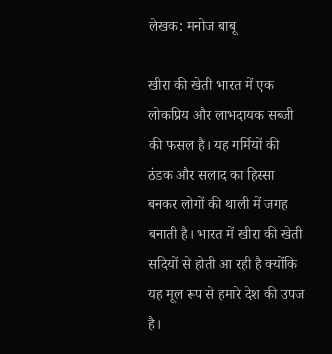लेखक: मनोज बाबू

खीरा की खेती भारत में एक लोकप्रिय और लाभदायक सब्जी की फसल है। यह गर्मियों की ठंडक और सलाद का हिस्सा बनकर लोगों की थाली में जगह बनाती है। भारत में खीरा की खेती सदियों से होती आ रही है क्योंकि यह मूल रूप से हमारे देश की उपज है।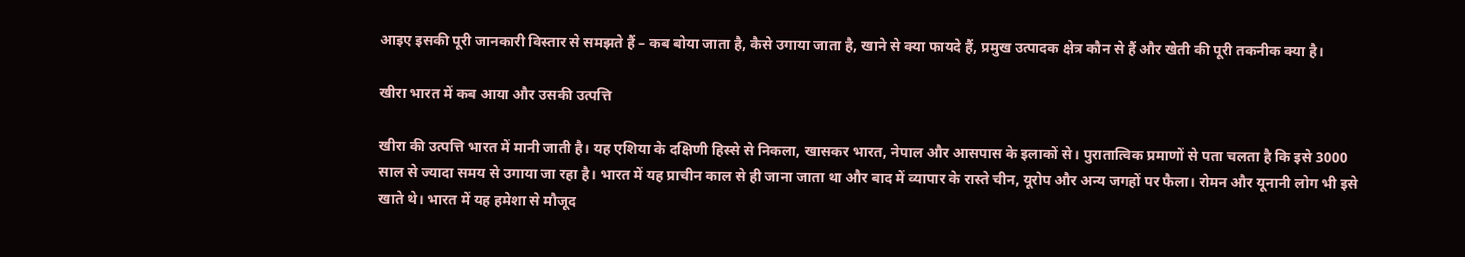आइए इसकी पूरी जानकारी विस्तार से समझते हैं – कब बोया जाता है, कैसे उगाया जाता है, खाने से क्या फायदे हैं, प्रमुख उत्पादक क्षेत्र कौन से हैं और खेती की पूरी तकनीक क्या है।

खीरा भारत में कब आया और उसकी उत्पत्ति

खीरा की उत्पत्ति भारत में मानी जाती है। यह एशिया के दक्षिणी हिस्से से निकला, खासकर भारत, नेपाल और आसपास के इलाकों से। पुरातात्विक प्रमाणों से पता चलता है कि इसे 3000 साल से ज्यादा समय से उगाया जा रहा है। भारत में यह प्राचीन काल से ही जाना जाता था और बाद में व्यापार के रास्ते चीन, यूरोप और अन्य जगहों पर फैला। रोमन और यूनानी लोग भी इसे खाते थे। भारत में यह हमेशा से मौजूद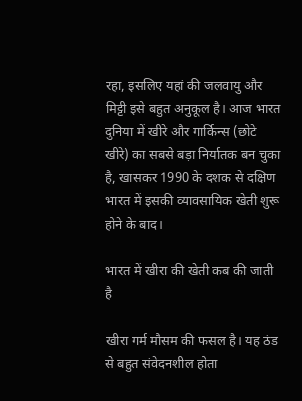रहा, इसलिए यहां की जलवायु और मिट्टी इसे बहुत अनुकूल है। आज भारत दुनिया में खीरे और गार्किन्स (छोटे खीरे) का सबसे बड़ा निर्यातक बन चुका है, खासकर 1990 के दशक से दक्षिण भारत में इसकी व्यावसायिक खेती शुरू होने के बाद।

भारत में खीरा की खेती कब की जाती है

खीरा गर्म मौसम की फसल है। यह ठंड से बहुत संवेदनशील होता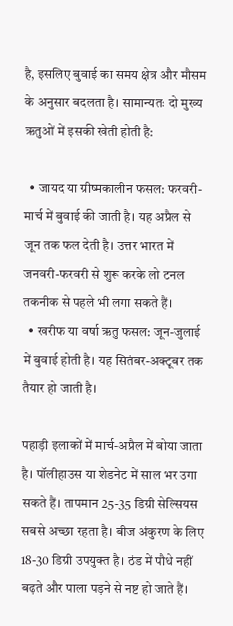है, इसलिए बुवाई का समय क्षेत्र और मौसम के अनुसार बदलता है। सामान्यतः दो मुख्य ऋतुओं में इसकी खेती होती है:

  • जायद या ग्रीष्मकालीन फसल: फरवरी-मार्च में बुवाई की जाती है। यह अप्रैल से जून तक फल देती है। उत्तर भारत में जनवरी-फरवरी से शुरू करके लो टनल तकनीक से पहले भी लगा सकते हैं।
  • खरीफ या वर्षा ऋतु फसल: जून-जुलाई में बुवाई होती है। यह सितंबर-अक्टूबर तक तैयार हो जाती है।

पहाड़ी इलाकों में मार्च-अप्रैल में बोया जाता है। पॉलीहाउस या शेडनेट में साल भर उगा सकते हैं। तापमान 25-35 डिग्री सेल्सियस सबसे अच्छा रहता है। बीज अंकुरण के लिए 18-30 डिग्री उपयुक्त है। ठंड में पौधे नहीं बढ़ते और पाला पड़ने से नष्ट हो जाते हैं।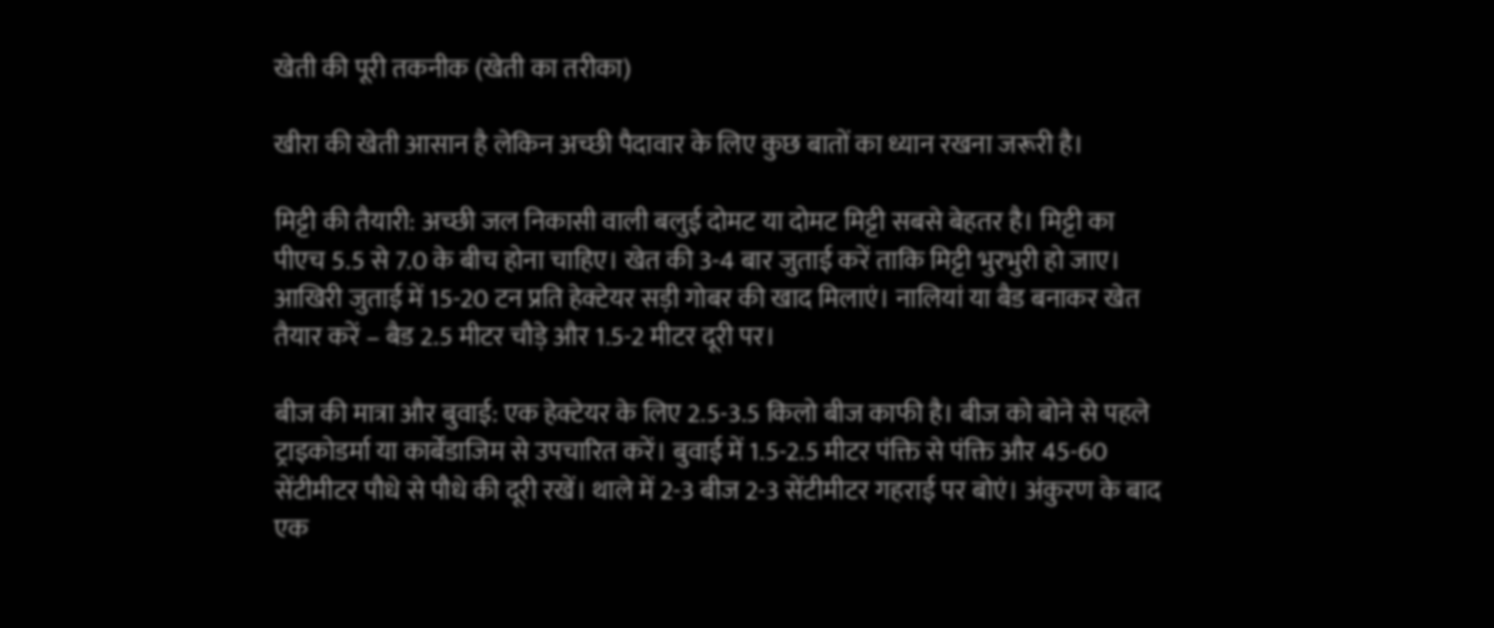खेती की पूरी तकनीक (खेती का तरीका)

खीरा की खेती आसान है लेकिन अच्छी पैदावार के लिए कुछ बातों का ध्यान रखना जरूरी है।

मिट्टी की तैयारी: अच्छी जल निकासी वाली बलुई दोमट या दोमट मिट्टी सबसे बेहतर है। मिट्टी का पीएच 5.5 से 7.0 के बीच होना चाहिए। खेत की 3-4 बार जुताई करें ताकि मिट्टी भुरभुरी हो जाए। आखिरी जुताई में 15-20 टन प्रति हेक्टेयर सड़ी गोबर की खाद मिलाएं। नालियां या बैड बनाकर खेत तैयार करें – बैड 2.5 मीटर चौड़े और 1.5-2 मीटर दूरी पर।

बीज की मात्रा और बुवाई: एक हेक्टेयर के लिए 2.5-3.5 किलो बीज काफी है। बीज को बोने से पहले ट्राइकोडर्मा या कार्बेंडाजिम से उपचारित करें। बुवाई में 1.5-2.5 मीटर पंक्ति से पंक्ति और 45-60 सेंटीमीटर पौधे से पौधे की दूरी रखें। थाले में 2-3 बीज 2-3 सेंटीमीटर गहराई पर बोएं। अंकुरण के बाद एक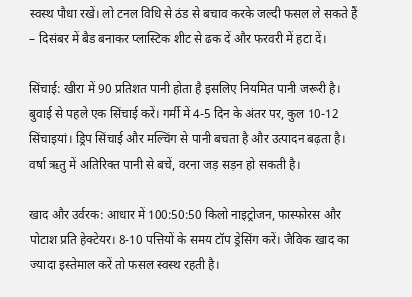स्वस्थ पौधा रखें। लो टनल विधि से ठंड से बचाव करके जल्दी फसल ले सकते हैं – दिसंबर में बैड बनाकर प्लास्टिक शीट से ढक दें और फरवरी में हटा दें।

सिंचाई: खीरा में 90 प्रतिशत पानी होता है इसलिए नियमित पानी जरूरी है। बुवाई से पहले एक सिंचाई करें। गर्मी में 4-5 दिन के अंतर पर, कुल 10-12 सिंचाइयां। ड्रिप सिंचाई और मल्चिंग से पानी बचता है और उत्पादन बढ़ता है। वर्षा ऋतु में अतिरिक्त पानी से बचें, वरना जड़ सड़न हो सकती है।

खाद और उर्वरक: आधार में 100:50:50 किलो नाइट्रोजन, फास्फोरस और पोटाश प्रति हेक्टेयर। 8-10 पत्तियों के समय टॉप ड्रेसिंग करें। जैविक खाद का ज्यादा इस्तेमाल करें तो फसल स्वस्थ रहती है।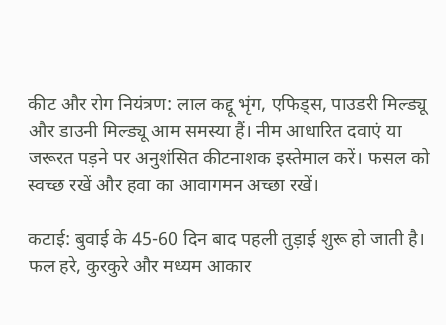कीट और रोग नियंत्रण: लाल कद्दू भृंग, एफिड्स, पाउडरी मिल्ड्यू और डाउनी मिल्ड्यू आम समस्या हैं। नीम आधारित दवाएं या जरूरत पड़ने पर अनुशंसित कीटनाशक इस्तेमाल करें। फसल को स्वच्छ रखें और हवा का आवागमन अच्छा रखें।

कटाई: बुवाई के 45-60 दिन बाद पहली तुड़ाई शुरू हो जाती है। फल हरे, कुरकुरे और मध्यम आकार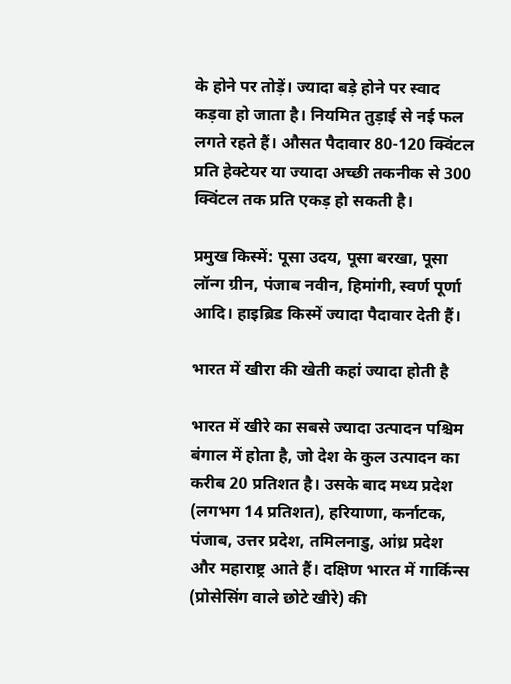के होने पर तोड़ें। ज्यादा बड़े होने पर स्वाद कड़वा हो जाता है। नियमित तुड़ाई से नई फल लगते रहते हैं। औसत पैदावार 80-120 क्विंटल प्रति हेक्टेयर या ज्यादा अच्छी तकनीक से 300 क्विंटल तक प्रति एकड़ हो सकती है।

प्रमुख किस्में: पूसा उदय, पूसा बरखा, पूसा लॉन्ग ग्रीन, पंजाब नवीन, हिमांगी, स्वर्ण पूर्णा आदि। हाइब्रिड किस्में ज्यादा पैदावार देती हैं।

भारत में खीरा की खेती कहां ज्यादा होती है

भारत में खीरे का सबसे ज्यादा उत्पादन पश्चिम बंगाल में होता है, जो देश के कुल उत्पादन का करीब 20 प्रतिशत है। उसके बाद मध्य प्रदेश (लगभग 14 प्रतिशत), हरियाणा, कर्नाटक, पंजाब, उत्तर प्रदेश, तमिलनाडु, आंध्र प्रदेश और महाराष्ट्र आते हैं। दक्षिण भारत में गार्किन्स (प्रोसेसिंग वाले छोटे खीरे) की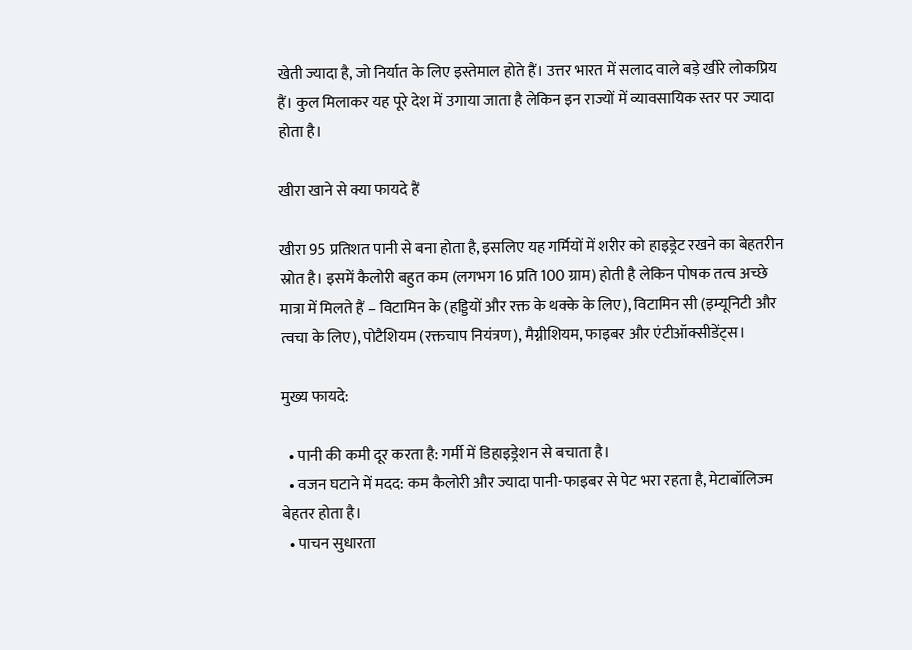खेती ज्यादा है, जो निर्यात के लिए इस्तेमाल होते हैं। उत्तर भारत में सलाद वाले बड़े खीरे लोकप्रिय हैं। कुल मिलाकर यह पूरे देश में उगाया जाता है लेकिन इन राज्यों में व्यावसायिक स्तर पर ज्यादा होता है।

खीरा खाने से क्या फायदे हैं

खीरा 95 प्रतिशत पानी से बना होता है, इसलिए यह गर्मियों में शरीर को हाइड्रेट रखने का बेहतरीन स्रोत है। इसमें कैलोरी बहुत कम (लगभग 16 प्रति 100 ग्राम) होती है लेकिन पोषक तत्व अच्छे मात्रा में मिलते हैं – विटामिन के (हड्डियों और रक्त के थक्के के लिए), विटामिन सी (इम्यूनिटी और त्वचा के लिए), पोटैशियम (रक्तचाप नियंत्रण), मैग्नीशियम, फाइबर और एंटीऑक्सीडेंट्स।

मुख्य फायदे:

  • पानी की कमी दूर करता है: गर्मी में डिहाइड्रेशन से बचाता है।
  • वजन घटाने में मदद: कम कैलोरी और ज्यादा पानी-फाइबर से पेट भरा रहता है, मेटाबॉलिज्म बेहतर होता है।
  • पाचन सुधारता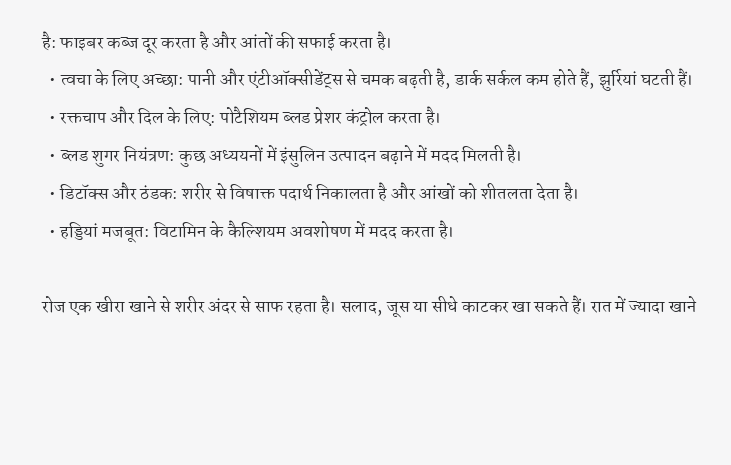है: फाइबर कब्ज दूर करता है और आंतों की सफाई करता है।
  • त्वचा के लिए अच्छा: पानी और एंटीऑक्सीडेंट्स से चमक बढ़ती है, डार्क सर्कल कम होते हैं, झुर्रियां घटती हैं।
  • रक्तचाप और दिल के लिए: पोटैशियम ब्लड प्रेशर कंट्रोल करता है।
  • ब्लड शुगर नियंत्रण: कुछ अध्ययनों में इंसुलिन उत्पादन बढ़ाने में मदद मिलती है।
  • डिटॉक्स और ठंडक: शरीर से विषाक्त पदार्थ निकालता है और आंखों को शीतलता देता है।
  • हड्डियां मजबूत: विटामिन के कैल्शियम अवशोषण में मदद करता है।

रोज एक खीरा खाने से शरीर अंदर से साफ रहता है। सलाद, जूस या सीधे काटकर खा सकते हैं। रात में ज्यादा खाने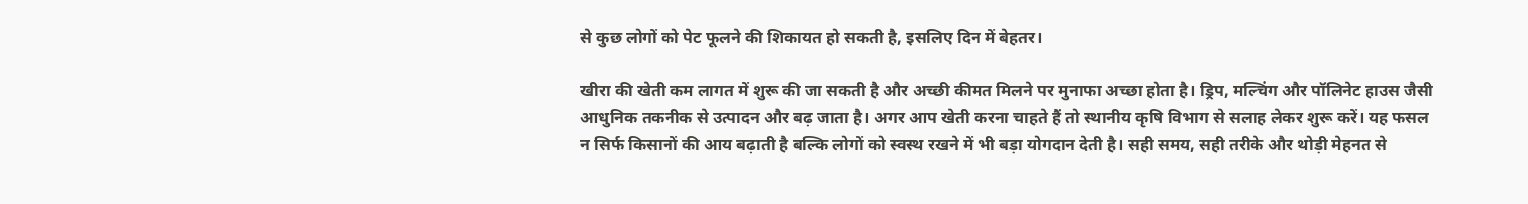से कुछ लोगों को पेट फूलने की शिकायत हो सकती है, इसलिए दिन में बेहतर।

खीरा की खेती कम लागत में शुरू की जा सकती है और अच्छी कीमत मिलने पर मुनाफा अच्छा होता है। ड्रिप, मल्चिंग और पॉलिनेट हाउस जैसी आधुनिक तकनीक से उत्पादन और बढ़ जाता है। अगर आप खेती करना चाहते हैं तो स्थानीय कृषि विभाग से सलाह लेकर शुरू करें। यह फसल न सिर्फ किसानों की आय बढ़ाती है बल्कि लोगों को स्वस्थ रखने में भी बड़ा योगदान देती है। सही समय, सही तरीके और थोड़ी मेहनत से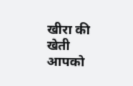खीरा की खेती आपको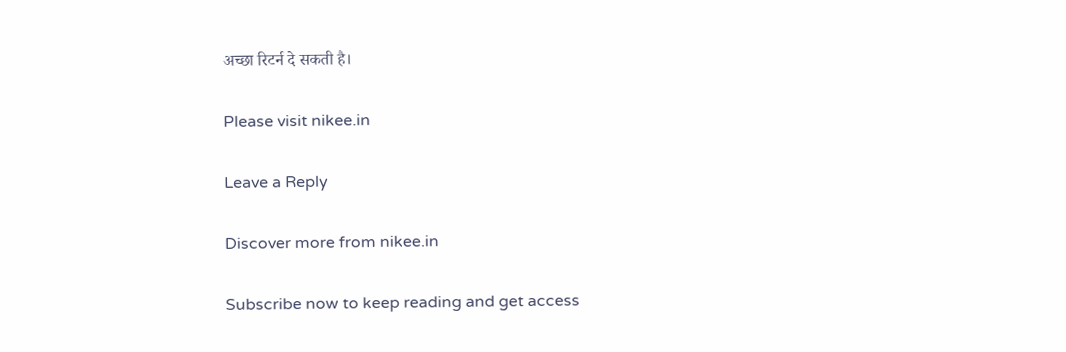अच्छा रिटर्न दे सकती है।

Please visit nikee.in

Leave a Reply

Discover more from nikee.in

Subscribe now to keep reading and get access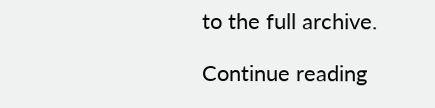to the full archive.

Continue reading